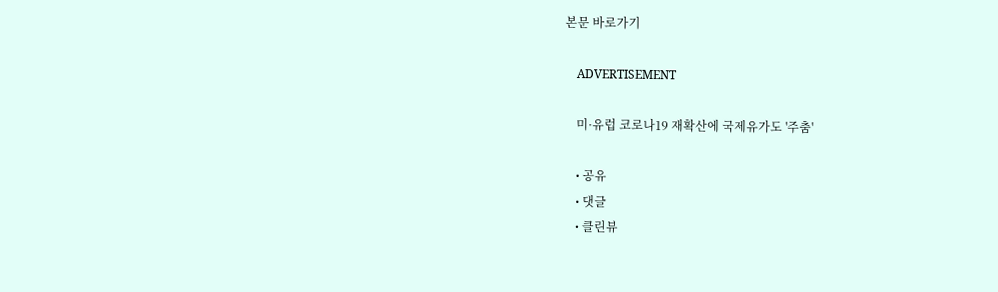본문 바로가기

    ADVERTISEMENT

    미·유럽 코로나19 재확산에 국제유가도 '주춤'

    • 공유
    • 댓글
    • 클린뷰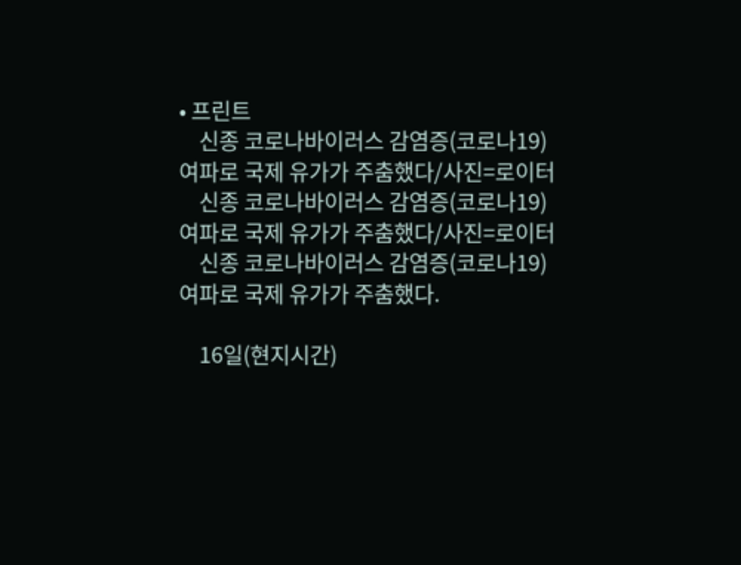• 프린트
    신종 코로나바이러스 감염증(코로나19) 여파로 국제 유가가 주춤했다/사진=로이터
    신종 코로나바이러스 감염증(코로나19) 여파로 국제 유가가 주춤했다/사진=로이터
    신종 코로나바이러스 감염증(코로나19) 여파로 국제 유가가 주춤했다.

    16일(현지시간)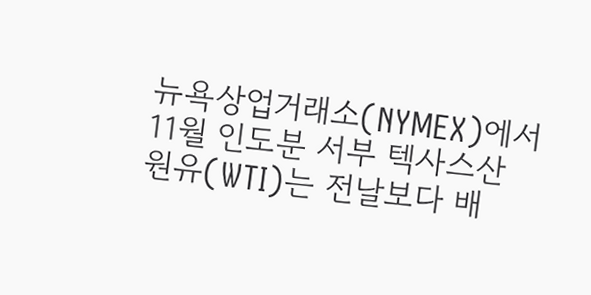뉴욕상업거래소(NYMEX)에서 11월 인도분 서부 텍사스산 원유(WTI)는 전날보다 배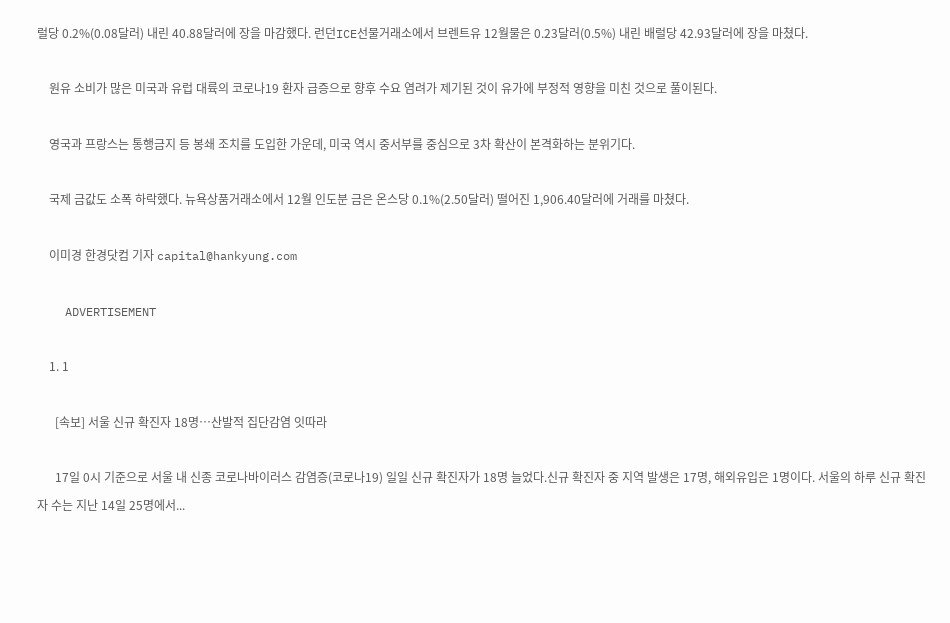럴당 0.2%(0.08달러) 내린 40.88달러에 장을 마감했다. 런던ICE선물거래소에서 브렌트유 12월물은 0.23달러(0.5%) 내린 배럴당 42.93달러에 장을 마쳤다.

    원유 소비가 많은 미국과 유럽 대륙의 코로나19 환자 급증으로 향후 수요 염려가 제기된 것이 유가에 부정적 영향을 미친 것으로 풀이된다.

    영국과 프랑스는 통행금지 등 봉쇄 조치를 도입한 가운데, 미국 역시 중서부를 중심으로 3차 확산이 본격화하는 분위기다.

    국제 금값도 소폭 하락했다. 뉴욕상품거래소에서 12월 인도분 금은 온스당 0.1%(2.50달러) 떨어진 1,906.40달러에 거래를 마쳤다.

    이미경 한경닷컴 기자 capital@hankyung.com

    ADVERTISEMENT

    1. 1

      [속보] 서울 신규 확진자 18명…산발적 집단감염 잇따라

      17일 0시 기준으로 서울 내 신종 코로나바이러스 감염증(코로나19) 일일 신규 확진자가 18명 늘었다.신규 확진자 중 지역 발생은 17명, 해외유입은 1명이다. 서울의 하루 신규 확진자 수는 지난 14일 25명에서...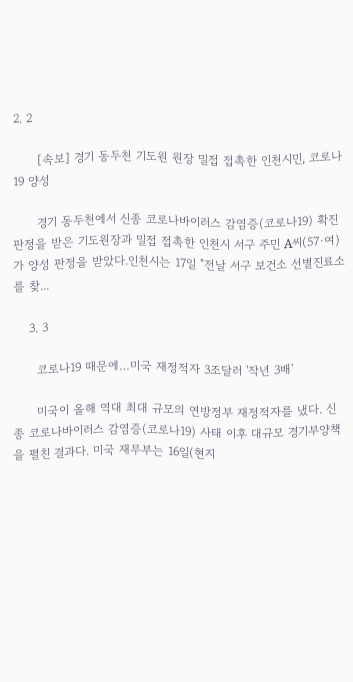2. 2

      [속보] 경기 동두천 기도원 원장 밀접 접촉한 인천시민, 코로나19 양성

      경기 동두천에서 신종 코로나바이러스 감염증(코로나19) 확진 판정을 받은 기도원장과 밀접 접촉한 인천시 서구 주민 A씨(57·여)가 양성 판정을 받았다.인천시는 17일 "전날 서구 보건소 선별진료소를 찾...

    3. 3

      코로나19 때문에…미국 재정적자 3조달러 '작년 3배'

      미국이 올해 역대 최대 규모의 연방정부 재정적자를 냈다. 신종 코로나바이러스 감염증(코로나19) 사태 이후 대규모 경기부양책을 펼친 결과다. 미국 재무부는 16일(현지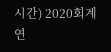시간) 2020회계연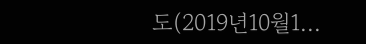도(2019년10월1...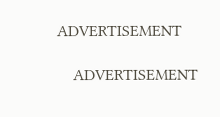ADVERTISEMENT

    ADVERTISEMENT